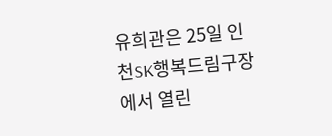유희관은 25일 인천SK행복드림구장에서 열린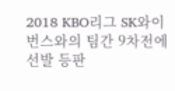2018 KBO리그 SK와이번스와의 팀간 9차전에 선발 등판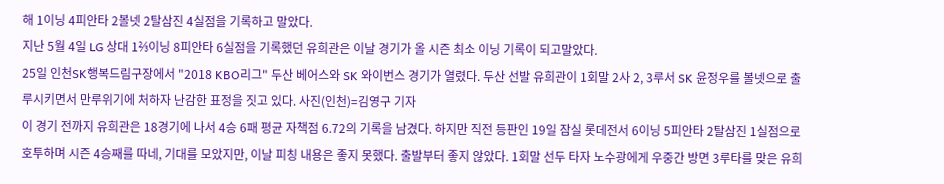해 1이닝 4피안타 2볼넷 2탈삼진 4실점을 기록하고 말았다.
지난 5월 4일 LG 상대 1⅔이닝 8피안타 6실점을 기록했던 유희관은 이날 경기가 올 시즌 최소 이닝 기록이 되고말았다.
25일 인천SK행복드림구장에서 "2018 KBO리그" 두산 베어스와 SK 와이번스 경기가 열렸다. 두산 선발 유희관이 1회말 2사 2, 3루서 SK 윤정우를 볼넷으로 출루시키면서 만루위기에 처하자 난감한 표정을 짓고 있다. 사진(인천)=김영구 기자
이 경기 전까지 유희관은 18경기에 나서 4승 6패 평균 자책점 6.72의 기록을 남겼다. 하지만 직전 등판인 19일 잠실 롯데전서 6이닝 5피안타 2탈삼진 1실점으로 호투하며 시즌 4승째를 따네, 기대를 모았지만, 이날 피칭 내용은 좋지 못했다. 출발부터 좋지 않았다. 1회말 선두 타자 노수광에게 우중간 방면 3루타를 맞은 유희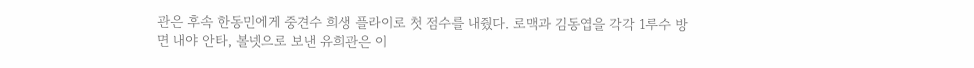관은 후속 한동민에게 중견수 희생 플라이로 첫 점수를 내줬다. 로맥과 김동엽을 각각 1루수 방면 내야 안타, 볼넷으로 보낸 유희관은 이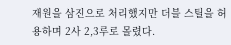재원을 삼진으로 처리했지만 더블 스틸을 허용하며 2사 2,3루로 몰렸다.